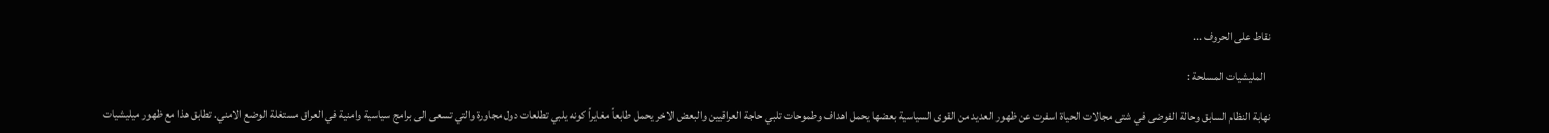نقاط على الحروف ...

  المليشيات المسلحة :

نهابة النظام السابق وحالة الفوضى في شتى مجالات الحياة اسفرت عن ظهور العديد من القوى السياسية بعضها يحمل اهداف وطموحات تلبي حاجة العراقيين والبعض الاخر يحمل طابعاً مغايراً كونه يلبي تطلعات دول مجاورة والتي تسعى الى برامج سياسية وامنية في العراق مستغلة الوضع الامني. تطابق هذا مع ظهور ميليشيات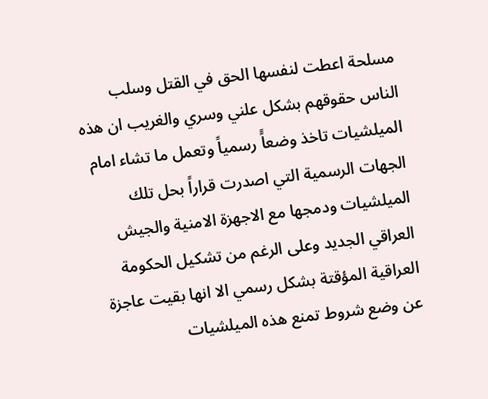مسلحة اعطت لنفسها الحق في القتل وسلب الناس حقوقهم بشكل علني وسري والغريب ان هذه الميلشيات تاخذ وضعاًَ رسمياً وتعمل ما تشاء امام الجهات الرسمية التي اصدرت قراراً بحل تلك الميلشيات ودمجها مع الاجهزة الامنية والجيش العراقي الجديد وعلى الرغم من تشكيل الحكومة العراقية المؤقتة بشكل رسمي الا انها بقيت عاجزة عن وضع شروط تمنع هذه الميلشيات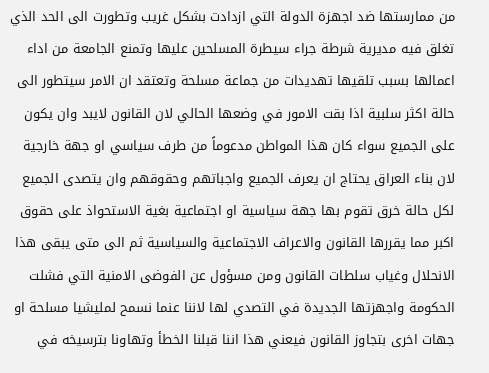من ممارستها ضد اجهزة الدولة التي ازدادت بشكل غريب وتطورت الى الحد الذي تغلق فيه مديرية شرطة جراء سيطرة المسلحين عليها وتمنع الجامعة من اداء اعمالها بسبب تلقيها تهديدات من جماعة مسلحة وتعتقد ان الامر سيتطور الى حالة اكثر سلبية اذا بقت الامور في وضعها الحالي لان القانون لايبد وان يكون على الجميع سواء كان هذا المواطن مدعوماً من طرف سياسي او جهة خارجية لان بناء العراق يحتاج ان يعرف الجميع واجباتهم وحقوقهم وان يتصدى الجميع لكل حالة خرق تقوم بها جهة سياسية او اجتماعية بغية الاستحواذ على حقوق اكبر مما يقررها القانون والاعراف الاجتماعية والسياسية ثم الى متى يبقى هذا الانحلال وغياب سلطات القانون ومن مسؤول عن الفوضى الامنية التي فشلت الحكومة واجهزتها الجديدة في التصدي لها لاننا عنما نسمح لمليشيا مسلحة او جهات اخرى بتجاوز القانون فيعني هذا اننا قبلنا الخطأ وتهاونا بترسيخه في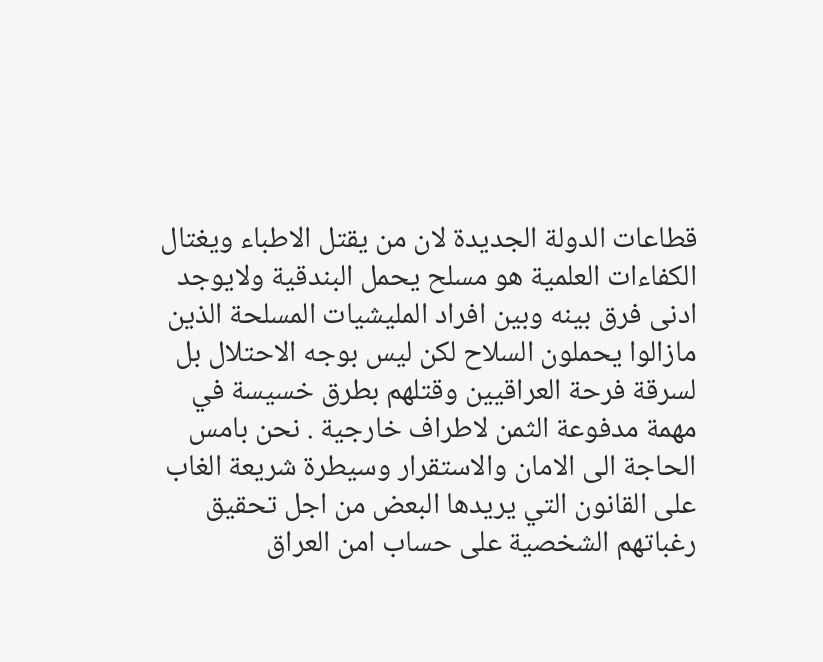قطاعات الدولة الجديدة لان من يقتل الاطباء ويغتال الكفاءات العلمية هو مسلح يحمل البندقية ولايوجد ادنى فرق بينه وبين افراد المليشيات المسلحة الذين مازالوا يحملون السلاح لكن ليس بوجه الاحتلال بل لسرقة فرحة العراقيين وقتلهم بطرق خسيسة في مهمة مدفوعة الثمن لاطراف خارجية . نحن بامس الحاجة الى الامان والاستقرار وسيطرة شريعة الغاب على القانون التي يريدها البعض من اجل تحقيق رغباتهم الشخصية على حساب امن العراق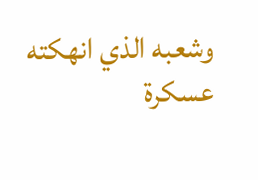وشعبه الذي انهكته عسكرة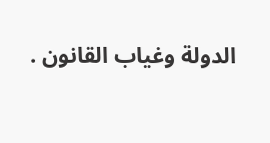الدولة وغياب القانون .